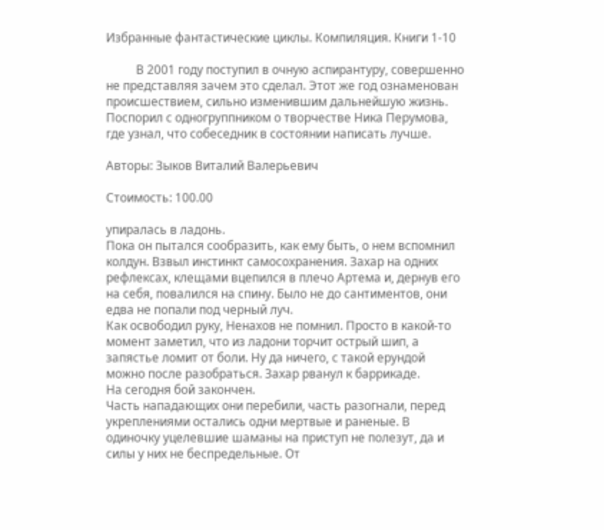Избранные фантастические циклы. Компиляция. Книги 1-10

          В 2001 году поступил в очную аспирантуру, совершенно не представляя зачем это сделал. Этот же год ознаменован происшествием, сильно изменившим дальнейшую жизнь. Поспорил с одногруппником о творчестве Ника Перумова, где узнал, что собеседник в состоянии написать лучше.

Авторы: Зыков Виталий Валерьевич

Стоимость: 100.00

упиралась в ладонь.
Пока он пытался сообразить, как ему быть, о нем вспомнил колдун. Взвыл инстинкт самосохранения. Захар на одних рефлексах, клещами вцепился в плечо Артема и, дернув его на себя, повалился на спину. Было не до сантиментов, они едва не попали под черный луч.
Как освободил руку, Ненахов не помнил. Просто в какой-то момент заметил, что из ладони торчит острый шип, а запястье ломит от боли. Ну да ничего, с такой ерундой можно после разобраться. Захар рванул к баррикаде.
На сегодня бой закончен.
Часть нападающих они перебили, часть разогнали, перед укреплениями остались одни мертвые и раненые. В одиночку уцелевшие шаманы на приступ не полезут, да и силы у них не беспредельные. От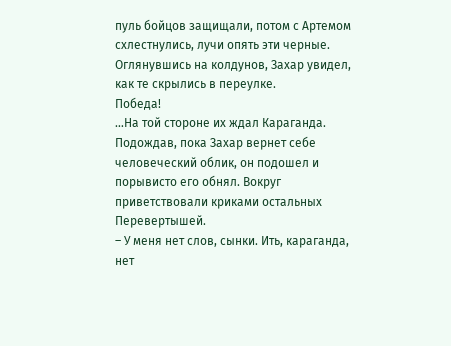пуль бойцов защищали, потом с Артемом схлестнулись, лучи опять эти черные. Оглянувшись на колдунов, Захар увидел, как те скрылись в переулке.
Победа!
…На той стороне их ждал Караганда. Подождав, пока Захар вернет себе человеческий облик, он подошел и порывисто его обнял. Вокруг приветствовали криками остальных Перевертышей.
– У меня нет слов, сынки. Ить, караганда, нет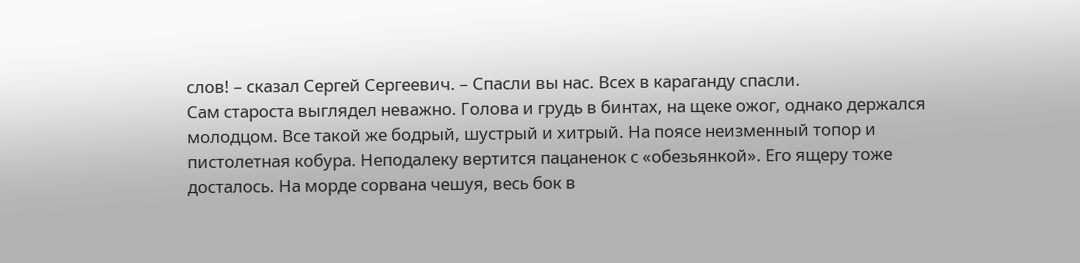слов! – сказал Сергей Сергеевич. – Спасли вы нас. Всех в караганду спасли.
Сам староста выглядел неважно. Голова и грудь в бинтах, на щеке ожог, однако держался молодцом. Все такой же бодрый, шустрый и хитрый. На поясе неизменный топор и пистолетная кобура. Неподалеку вертится пацаненок с «обезьянкой». Его ящеру тоже досталось. На морде сорвана чешуя, весь бок в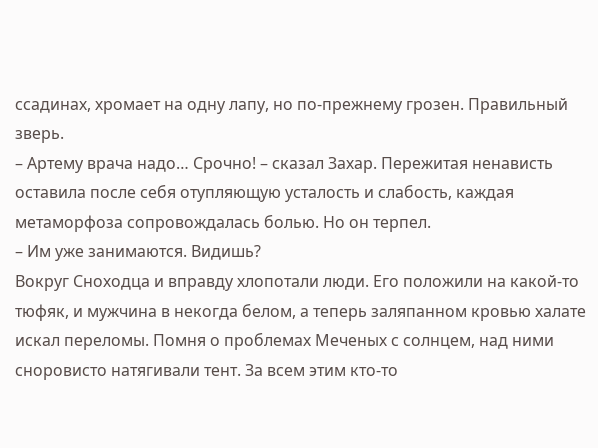ссадинах, хромает на одну лапу, но по-прежнему грозен. Правильный зверь.
– Артему врача надо… Срочно! – сказал Захар. Пережитая ненависть оставила после себя отупляющую усталость и слабость, каждая метаморфоза сопровождалась болью. Но он терпел.
– Им уже занимаются. Видишь?
Вокруг Сноходца и вправду хлопотали люди. Его положили на какой-то тюфяк, и мужчина в некогда белом, а теперь заляпанном кровью халате искал переломы. Помня о проблемах Меченых с солнцем, над ними сноровисто натягивали тент. За всем этим кто-то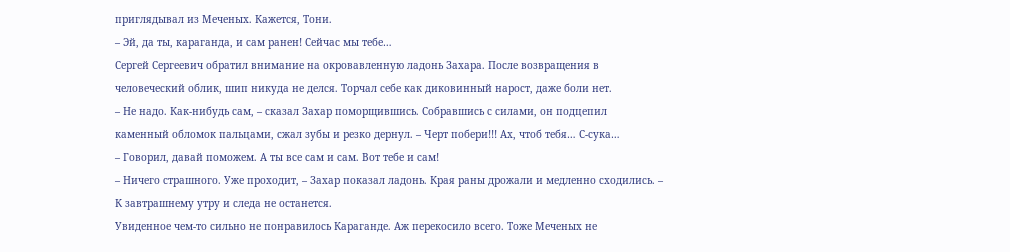приглядывал из Меченых. Кажется, Тони.
– Эй, да ты, караганда, и сам ранен! Сейчас мы тебе…
Сергей Сергеевич обратил внимание на окровавленную ладонь Захара. После возвращения в человеческий облик, шип никуда не делся. Торчал себе как диковинный нарост, даже боли нет.
– Не надо. Как-нибудь сам, – сказал Захар поморщившись. Собравшись с силами, он подцепил каменный обломок пальцами, сжал зубы и резко дернул. – Черт побери!!! Ах, чтоб тебя… С-сука…
– Говорил, давай поможем. А ты все сам и сам. Вот тебе и сам!
– Ничего страшного. Уже проходит, – Захар показал ладонь. Края раны дрожали и медленно сходились. – К завтрашнему утру и следа не останется.
Увиденное чем-то сильно не понравилось Караганде. Аж перекосило всего. Тоже Меченых не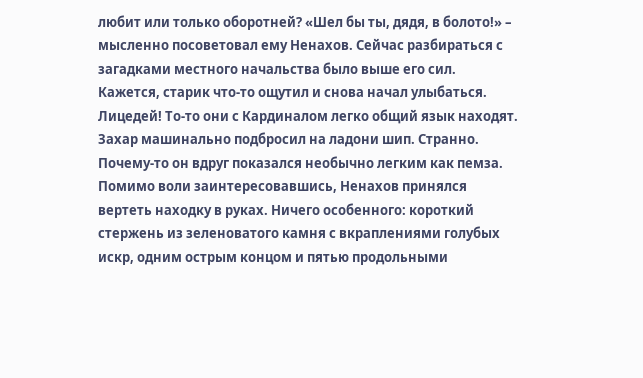любит или только оборотней? «Шел бы ты, дядя, в болото!» – мысленно посоветовал ему Ненахов. Сейчас разбираться с загадками местного начальства было выше его сил.
Кажется, старик что-то ощутил и снова начал улыбаться.
Лицедей! То-то они с Кардиналом легко общий язык находят. Захар машинально подбросил на ладони шип. Странно. Почему-то он вдруг показался необычно легким как пемза. Помимо воли заинтересовавшись, Ненахов принялся вертеть находку в руках. Ничего особенного: короткий стержень из зеленоватого камня с вкраплениями голубых искр, одним острым концом и пятью продольными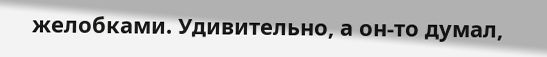желобками. Удивительно, а он-то думал,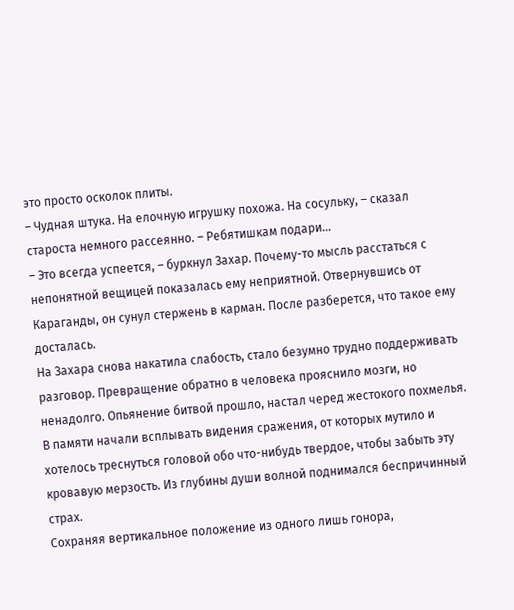это просто осколок плиты.
– Чудная штука. На елочную игрушку похожа. На сосульку, – сказал староста немного рассеянно. – Ребятишкам подари…
– Это всегда успеется, – буркнул Захар. Почему-то мысль расстаться с непонятной вещицей показалась ему неприятной. Отвернувшись от Караганды, он сунул стержень в карман. После разберется, что такое ему досталась.
На Захара снова накатила слабость, стало безумно трудно поддерживать разговор. Превращение обратно в человека прояснило мозги, но ненадолго. Опьянение битвой прошло, настал черед жестокого похмелья. В памяти начали всплывать видения сражения, от которых мутило и хотелось треснуться головой обо что-нибудь твердое, чтобы забыть эту кровавую мерзость. Из глубины души волной поднимался беспричинный страх.
Сохраняя вертикальное положение из одного лишь гонора,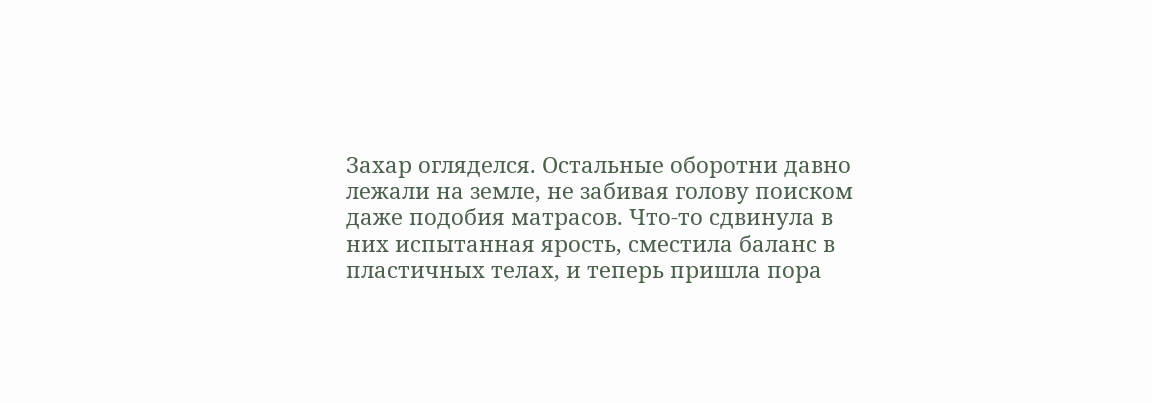Захар огляделся. Остальные оборотни давно лежали на земле, не забивая голову поиском даже подобия матрасов. Что-то сдвинула в них испытанная ярость, сместила баланс в пластичных телах, и теперь пришла пора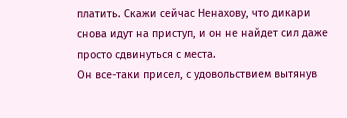платить. Скажи сейчас Ненахову, что дикари снова идут на приступ, и он не найдет сил даже просто сдвинуться с места.
Он все-таки присел, с удовольствием вытянув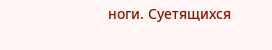ноги. Суетящихся